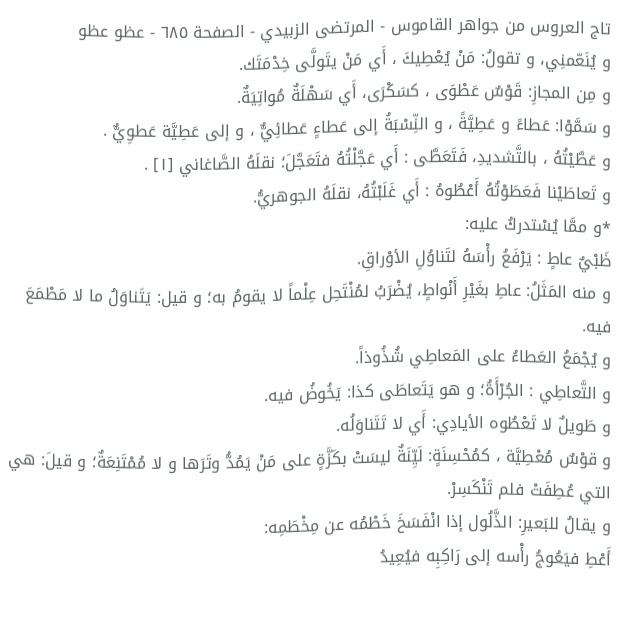تاج العروس من جواهر القاموس - المرتضى الزبيدي - الصفحة ٦٨٥ - عظو عظو
و يُنَعّمنِي، و تقولُ: مَنْ يُعْطِيكَ ، أَي مَنْ يتَولَّى خِدْمَتَك.
و مِن المجازِ: قَوْسٌ عَطْوَى ، كسَكْرَى، أَي سَهْلَةٌ مُواتِيَةٌ.
و سَمَّوْا: عَطاءً و عَطِيَّةً ، و النِّسْبَةُ إلى عَطاءٍ عَطائِيٌّ ، و إلى عَطِيَّة عَطوِيٌّ .
و عَطَّيْتُهُ ، بالتَّشديدِ، فَتَعَطَّى : أَي عَجَّلْتُهُ فتَعَجَّلَ؛ نقلَهُ الصَّاغاني [١] .
و تَعاطَيْنا فَعَطَوْتُهُ أَعْطُوهُ : أَي غَلَبْتُهُ، نقلَهُ الجوهريُّ.
*و ممَّا يُسْتدركُ عليه:
ظَبْيٌ عاطٍ : يَرْفَعُ رأْسَهُ لتَناوُلِ الأوْراقِ.
و منه المَثَلُ: عاطِ بغَيْرِ أَنْواطٍ، يُضْرَبُ لمُنْتَحِل عِلْماً لا يقومُ به؛ و قيل: يَتَناوَلُ ما لا مَطْمَعَ فيه.
و يُجْمَعُ العَطاءُ على المَعاطِي شُذُوذاً.
و التَّعاطِي : الجُرْأَةُ؛ و هو يَتَعاطَى كذا: يَخُوضُ فيه.
و طَويلٌ لا تَعْطُوه الأيادِي: أَي لا تَتَناوَلُه.
و قوْسٌ مُعْطِيَّة ، كمُحْسِنَةٍ: لَيِّنَةٌ ليسَتْ بكَزَّةٍ على مَنْ يَمُدُّ وتَرَها و لا مُمْتَنِعَةٌ؛ و قيلَ: هي التي عُطِفَتْ فلم تَنْكَسِرْ.
و يقالُ للبَعيرِ: الذَّلُول إذا انْفَسَخَ خَطْمُه عن مِخْطَمِه:
أَعْطِ فيَعُوجُ رأْسه إلى رَاكِبِه فيُعِيدُ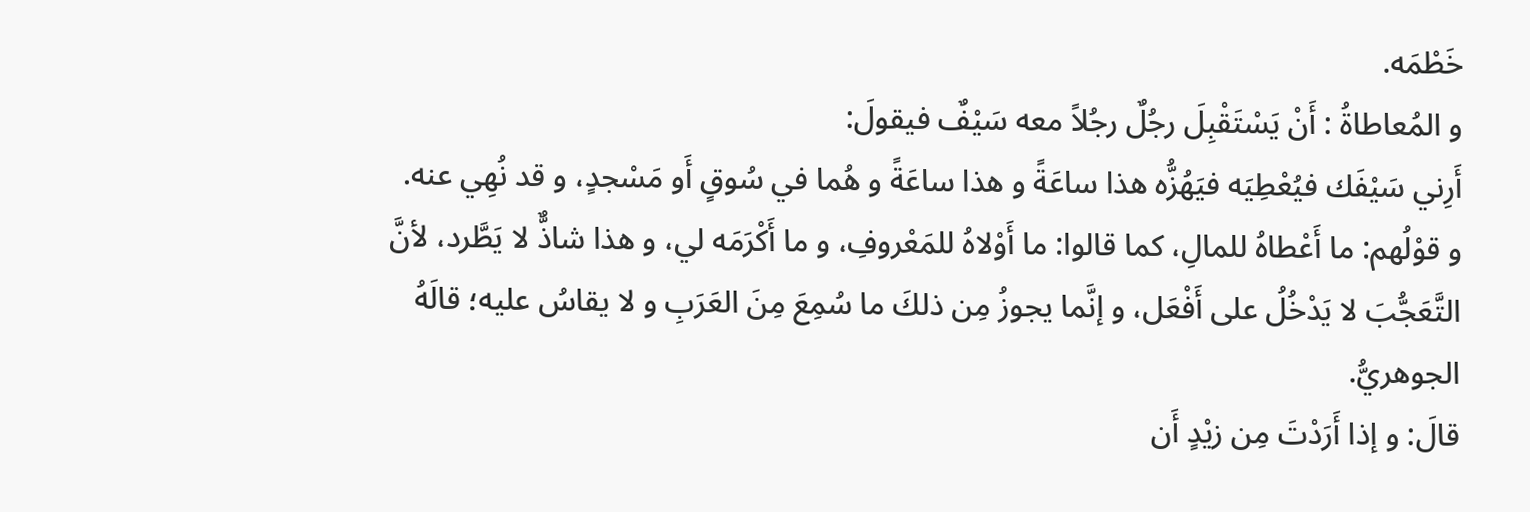خَطْمَه.
و المُعاطاةُ : أَنْ يَسْتَقْبِلَ رجُلٌ رجُلاً معه سَيْفٌ فيقولَ:
أَرِني سَيْفَك فيُعْطِيَه فيَهُزُّه هذا ساعَةً و هذا ساعَةً و هُما في سُوقٍ أَو مَسْجدٍ، و قد نُهِي عنه.
و قوْلُهم: ما أَعْطاهُ للمالِ، كما قالوا: ما أَوْلاهُ للمَعْروفِ، و ما أَكْرَمَه لي، و هذا شاذٌّ لا يَطَّرد، لأنَّ التَّعَجُّبَ لا يَدْخُلُ على أَفْعَل، و إنَّما يجوزُ مِن ذلكَ ما سُمِعَ مِنَ العَرَبِ و لا يقاسُ عليه؛ قالَهُ الجوهريُّ.
قالَ: و إذا أَرَدْتَ مِن زيْدٍ أَن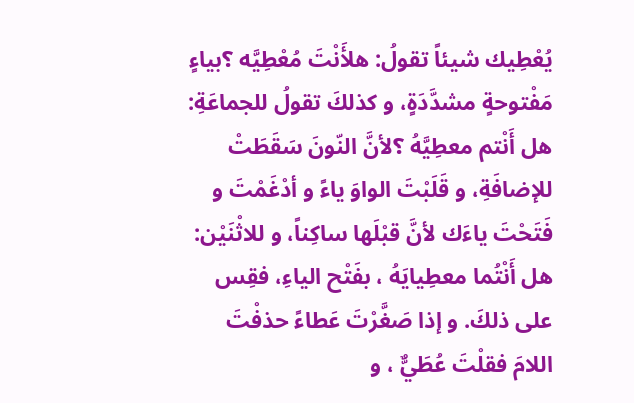يُعْطِيك شيئاً تقولُ: هلأَنْتَ مُعْطِيَّه ؟بياءٍ مَفْتوحةٍ مشدَّدَةٍ، و كذلكَ تقولُ للجماعَةِ: هل أَنْتم معطِيَّهُ ؟لأنَّ النّونَ سَقَطَتْ للإضافَةِ، و قَلَبْتَ الواوَ ياءً و أدْغَمْتَ و فَتَحْتَ ياءَك لأنَّ قبْلَها ساكِناً، و للاثْنَيْن: هل أَنْتُما معطِيايَهُ ، بفَتْح الياءِ، فقِس على ذلكَ. و إذا صَغَّرْتَ عَطاءً حذفْتَ اللامَ فقلْتَ عُطَيٌّ ، و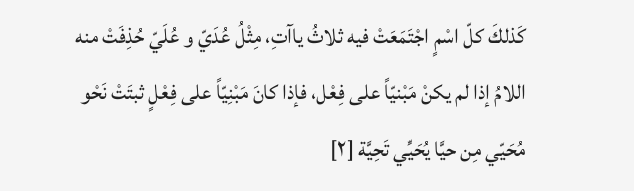كَذلكَ كلّ اسْمٍ اجْتَمَعَتْ فيه ثلاثُ ياآتِ، مِثْلُ عُدَيّ و عُلَيّ حُذِفَتْ منه اللامُ إذا لم يكنْ مَبْنيّاً على فِعْل، فإذا كانَ مَبْنِيّاً على فِعْلٍ ثبتَتْ نَحْو مُحَيّي مِن حيَّا يُحَيِّي تَحِيَّة [٢]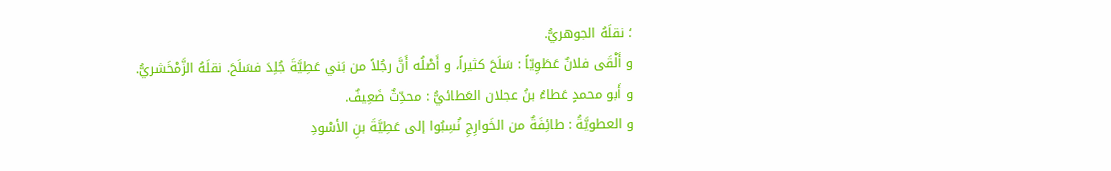؛ نقلَهُ الجوهريُّ.
و أَلْقَى فلانٌ عَطَوِيّاً : سَلَحَ كثيراً، و أَصْلُه أَنَّ رجُلاً من بَني عَطِيَّةَ جُلِدَ فسَلَحَ. نقلَهُ الزَّمْخَشريُّ.
و أَبو محمدٍ عَطاءُ بنُ عجلان العَطائيُّ : محدِّثٌ ضَعِيفٌ.
و العطويَّةُ : طائِفَةٌ من الخَوارِجِ نُسِبُوا إلى عَطِيَّةَ بنِ الأسْودِ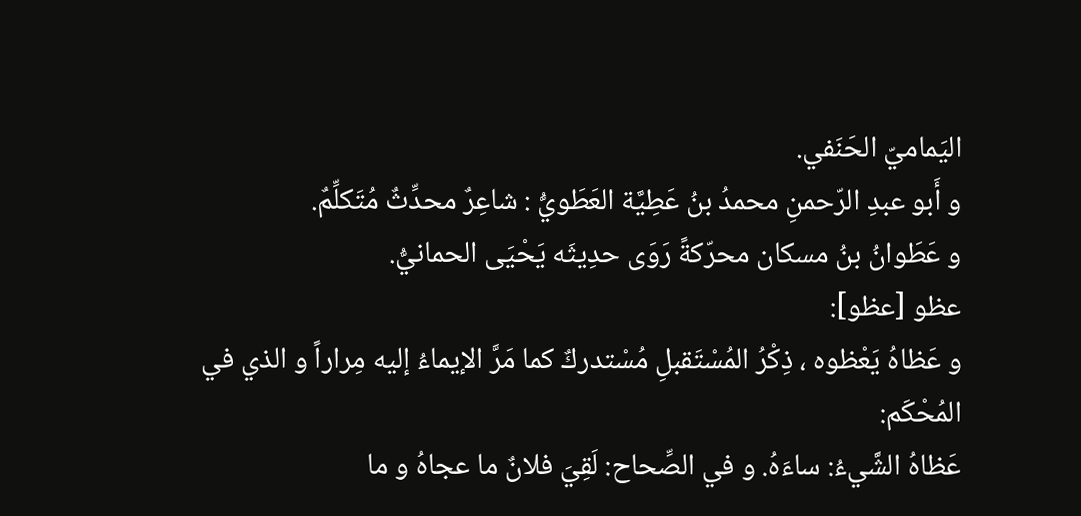اليَماميّ الحَنَفي.
و أَبو عبدِ الرّحمنِ محمدُ بنُ عَطِيَّة العَطَويُّ : شاعِرٌ محدِّثٌ مُتَكلِّمٌ.
و عَطَوانُ بنُ مسكان محرّكةً رَوَى حدِيثَه يَحْيَى الحمانيُّ.
عظو [عظو]:
و عَظاهُ يَعْظوه ، ذِكْرُ المُسْتَقبلِ مُسْتدركٌ كما مَرَّ الإيماءُ إليه مِراراً و الذي في المُحْكَم:
عَظاهُ الشَّيءُ: ساءَهُ. و في الصِّحاح: لَقِيَ فلانٌ ما عجاهُ و ما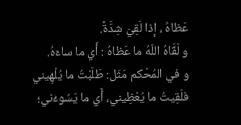عَظاهُ ، إذا لَقِيَ شِدَّةً.
و لَقَّاهُ اللّهُ ما عَظاهُ : أَي ما ساءَهُ.
و في المُحْكم مَثَل: طَلَبْتُ ما يُلْهِيني فلَقِيتُ ما يُعْظِيني، أَي ما يَسُوءُني؛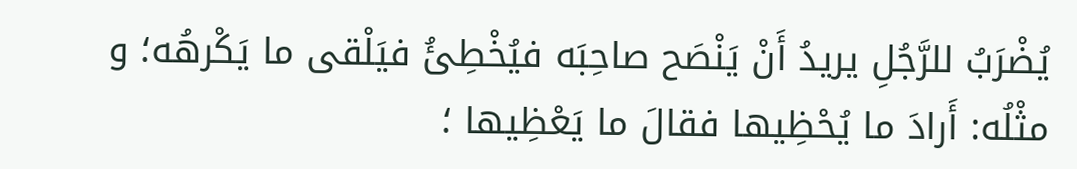يُضْرَبُ للرَّجُلِ يريدُ أَنْ يَنْصَح صاحِبَه فيُخْطِئُ فيَلْقى ما يَكْرهُه؛ و مثْلُه: أَرادَ ما يُحْظِيها فقالَ ما يَعْظِيها ؛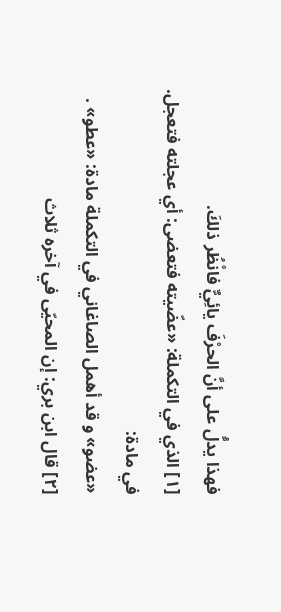فهذا يدلُّ على أنَّ الحرْفَ يائِيٌّ فانْظُر ذلكَ.
[١] الذي في التكملة: «عضّيته فتعضى: أي عجلته فتعجل. في مادة:
«عضو» و قد أهمل الصاغاني في التكملة مادة: «عطو» .
[٢] قال ابن بري: إن المحيّى في آخره ثلاث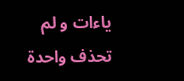ياءات و لم تحذف واحدة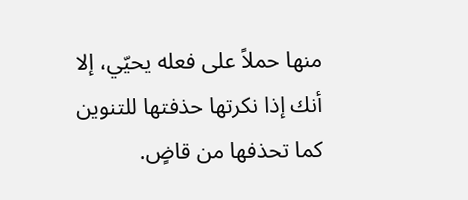منها حملاً على فعله يحيّي، إلا أنك إذا نكرتها حذفتها للتنوين كما تحذفها من قاضٍ.